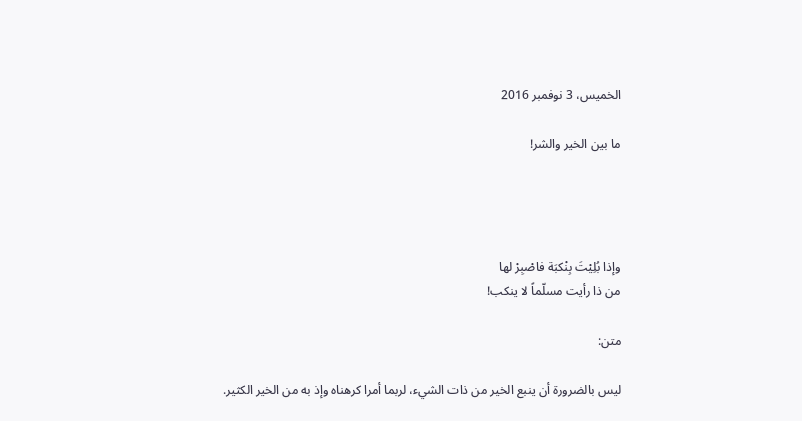الخميس، 3 نوفمبر 2016

ما بين الخير والشر!




وإذا بُلِيْتَ بِنْكبَة فاصْبِرْ لها
من ذا رأيت مسلّماً لا ينكب!

متن:

ليس بالضرورة أن ينبع الخير من ذات الشيء، لربما أمرا كرهناه وإذ به من الخير الكثير.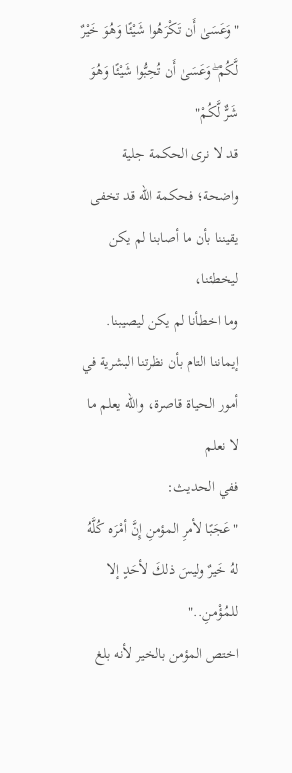"وَعَسَىٰ أَن تَكْرَهُوا شَيْئًا وَهُوَ خَيْرٌ لَّكُمْ ۖ وَعَسَىٰ أَن تُحِبُّوا شَيْئًا وَهُوَ شَرٌّ لَّكُمْ"
قد لا نرى الحكمة جلية واضحة؛ فحكمة الله قد تخفى
يقيننا بأن ما أصابنا لم يكن ليخطئنا،
وما اخطأنا لم يكن ليصيبنا.
إيماننا التام بأن نظرتنا البشرية في أمور الحياة قاصرة، والله يعلم ما لا نعلم
ففي الحديث:
"عَجَبًا لأمرِ المؤمنِ إِنَّ أمْرَه كُلَّهُ لهُ خَيرٌ وليسَ ذلكَ لأحَدٍ إلا للمُؤْمنِ.."
اختص المؤمن بالخير لأنه بلغ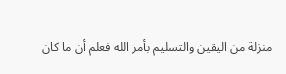منزلة من اليقين والتسليم بأمر الله فعلم أن ما كان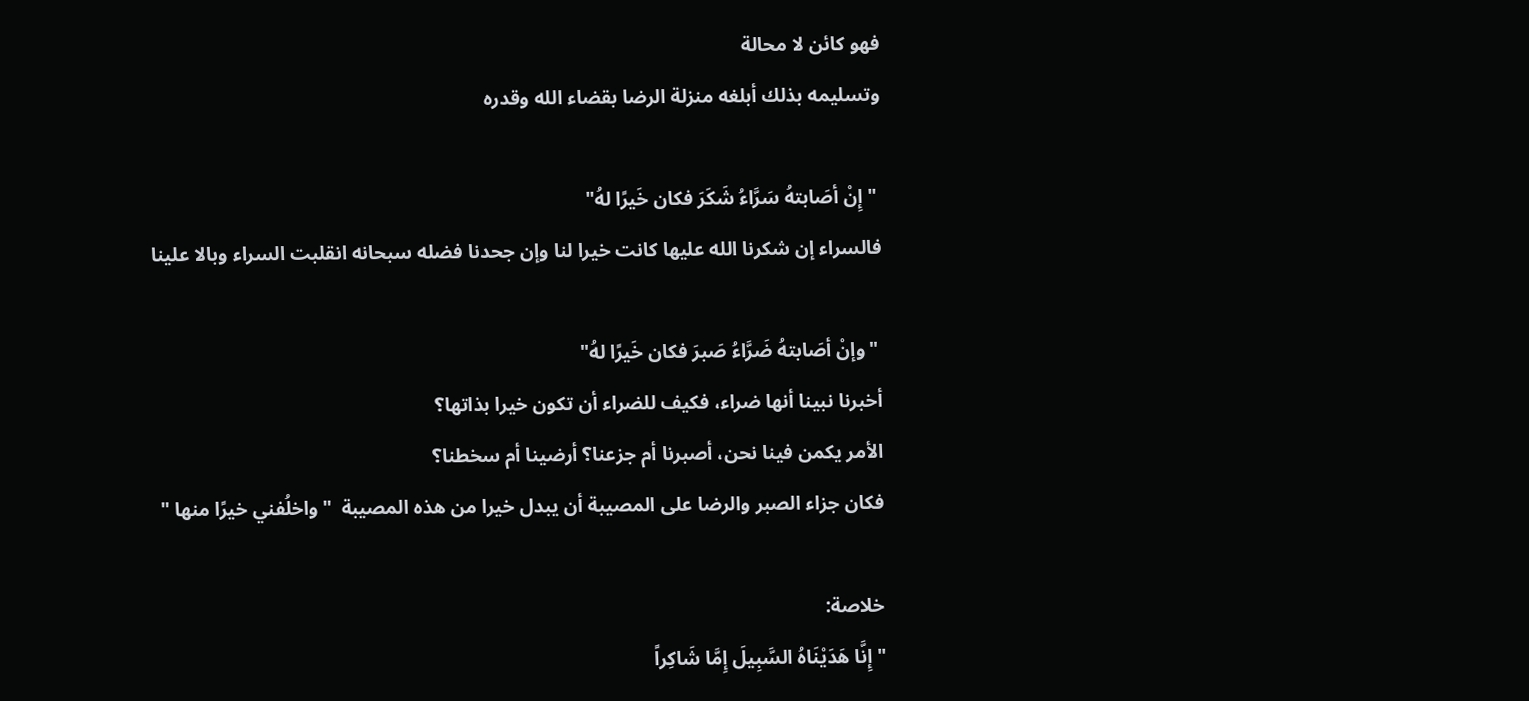فهو كائن لا محالة
وتسليمه بذلك أبلغه منزلة الرضا بقضاء الله وقدره

 "إِنْ أصَابتهُ سَرَّاءُ شَكَرَ فكان خَيرًا لهُ"
فالسراء إن شكرنا الله عليها كانت خيرا لنا وإن جحدنا فضله سبحانه انقلبت السراء وبالا علينا

 "وإنْ أصَابتهُ ضَرَّاءُ صَبرَ فكان خَيرًا لهُ"
أخبرنا نبينا أنها ضراء، فكيف للضراء أن تكون خيرا بذاتها؟
الأمر يكمن فينا نحن، أصبرنا أم جزعنا؟ أرضينا أم سخطنا؟
فكان جزاء الصبر والرضا على المصيبة أن يبدل خيرا من هذه المصيبة  "واخلُفني خيرًا منها "

خلاصة:
" إِنَّا هَدَيْنَاهُ السَّبِيلَ إِمَّا شَاكِراً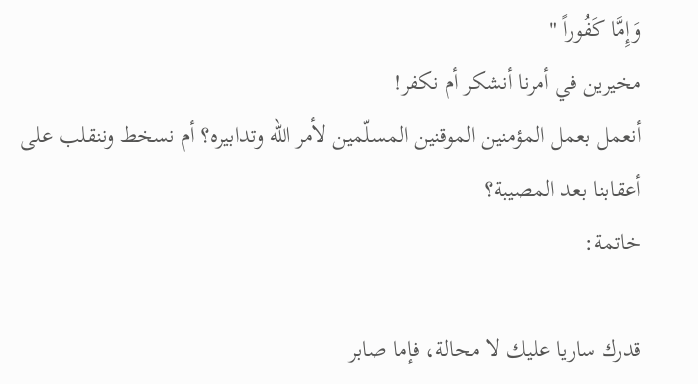وَإِمَّا كَفُوراً "
مخيرين في أمرنا أنشكر أم نكفر!
أنعمل بعمل المؤمنين الموقنين المسلّمين لأمر الله وتدابيره؟ أم نسخط وننقلب على أعقابنا بعد المصيبة؟
خاتمة:

قدرك ساريا عليك لا محالة، فإما صابر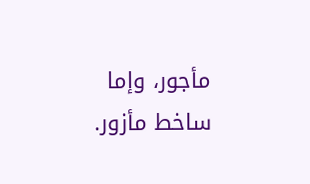مأجور، وإما ساخط مأزور.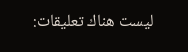ليست هناك تعليقات: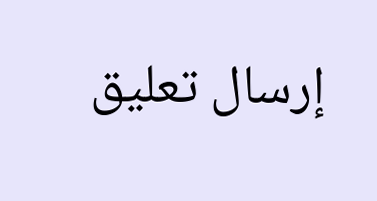إرسال تعليق